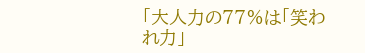「大人力の77%は「笑われ力」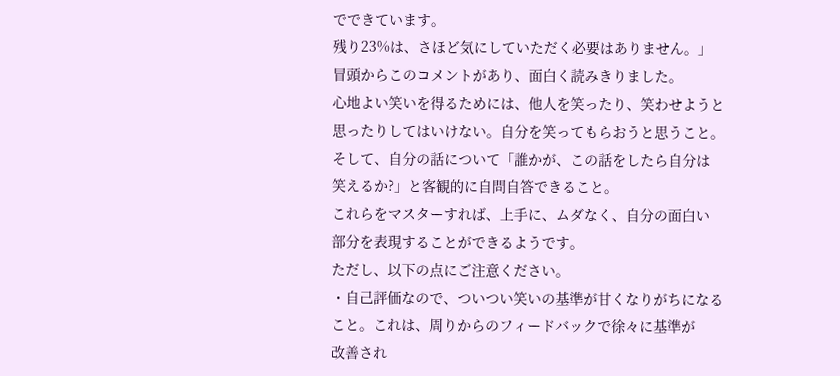でできています。
残り23%は、さほど気にしていただく必要はありません。」
冒頭からこのコメントがあり、面白く読みきりました。
心地よい笑いを得るためには、他人を笑ったり、笑わせようと
思ったりしてはいけない。自分を笑ってもらおうと思うこと。
そして、自分の話について「誰かが、この話をしたら自分は
笑えるか?」と客観的に自問自答できること。
これらをマスターすれば、上手に、ムダなく、自分の面白い
部分を表現することができるようです。
ただし、以下の点にご注意ください。
・自己評価なので、ついつい笑いの基準が甘くなりがちになる
こと。これは、周りからのフィードバックで徐々に基準が
改善され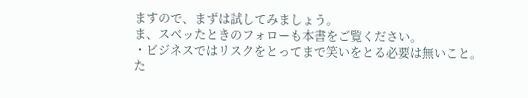ますので、まずは試してみましょう。
ま、スベッたときのフォローも本書をご覧ください。
・ビジネスではリスクをとってまで笑いをとる必要は無いこと。
た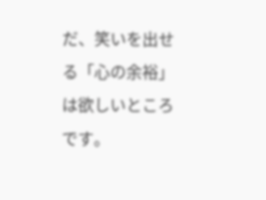だ、笑いを出せる「心の余裕」は欲しいところです。